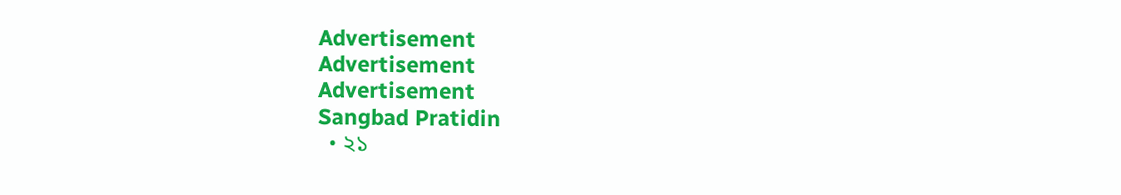Advertisement
Advertisement
Advertisement
Sangbad Pratidin
  • ২১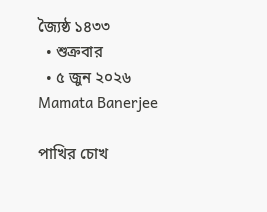জ্যৈষ্ঠ ১৪৩৩
  • শুক্রবার
  • ৫ জুন ২০২৬
Mamata Banerjee

পাখির চোখ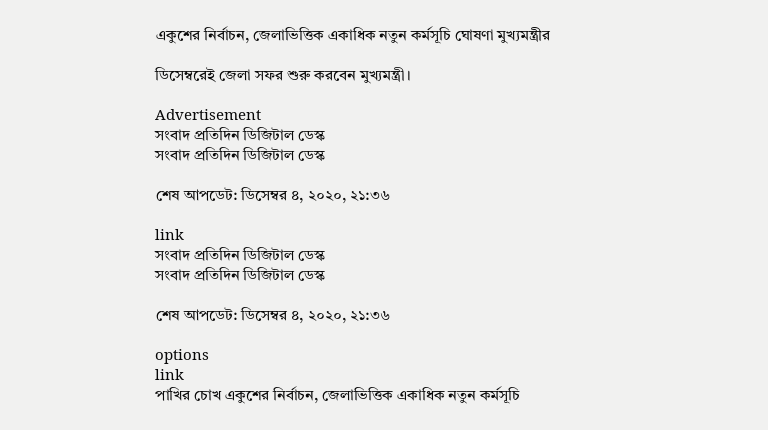একুশের নির্বাচন, জেলাভিত্তিক একাধিক নতুন কর্মসূচি ঘোষণা মুখ্যমন্ত্রীর

ডিসেম্বরেই জেলা সফর শুরু করবেন মুখ্যমন্ত্রী।

Advertisement
সংবাদ প্রতিদিন ডিজিটাল ডেস্ক
সংবাদ প্রতিদিন ডিজিটাল ডেস্ক

শেষ আপডেট: ডিসেম্বর ৪, ২০২০, ২১:৩৬

link
সংবাদ প্রতিদিন ডিজিটাল ডেস্ক
সংবাদ প্রতিদিন ডিজিটাল ডেস্ক

শেষ আপডেট: ডিসেম্বর ৪, ২০২০, ২১:৩৬

options
link
পাখির চোখ একুশের নির্বাচন, জেলাভিত্তিক একাধিক নতুন কর্মসূচি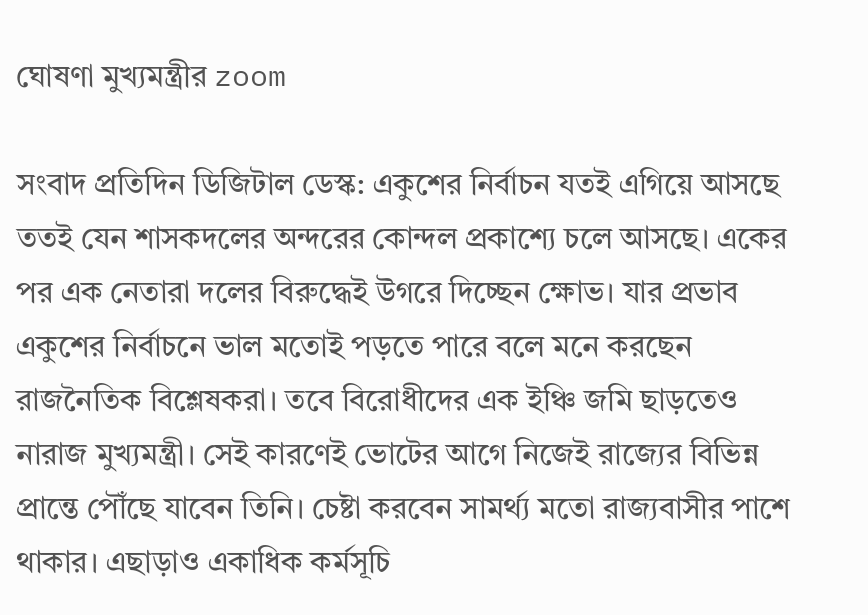ঘোষণা মুখ্যমন্ত্রীর zoom

সংবাদ প্রতিদিন ডিজিটাল ডেস্ক: একুশের নির্বাচন যতই এগিয়ে আসছে ততই যেন শাসকদলের অন্দরের কোন্দল প্রকাশ্যে চলে আসছে। একের পর এক নেতারা দলের বিরুদ্ধেই উগরে দিচ্ছেন ক্ষোভ। যার প্রভাব একুশের নির্বাচনে ভাল মতোই পড়তে পারে বলে মনে করছেন রাজনৈতিক বিশ্লেষকরা। তবে বিরোধীদের এক ইঞ্চি জমি ছাড়তেও নারাজ মুখ্যমন্ত্রী। সেই কারণেই ভোটের আগে নিজেই রাজ্যের বিভিন্ন প্রান্তে পৌঁছে যাবেন তিনি। চেষ্টা করবেন সামর্থ্য মতো রাজ্যবাসীর পাশে থাকার। এছাড়াও একাধিক কর্মসূচি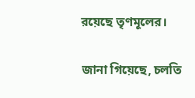রয়েছে তৃণমূলের।

জানা গিয়েছে, চলতি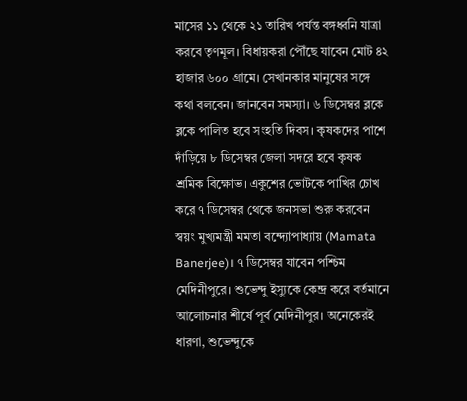মাসের ১১ থেকে ২১ তারিখ পর্যন্ত বঙ্গধ্বনি যাত্রা করবে তৃণমূল। বিধায়করা পৌঁছে যাবেন মোট ৪২ হাজার ৬০০ গ্রামে। সেখানকার মানুষের সঙ্গে কথা বলবেন। জানবেন সমস্যা। ৬ ডিসেম্বর ব্লকে ব্লকে পালিত হবে সংহতি দিবস। কৃষকদের পাশে দাঁড়িয়ে ৮ ডিসেম্বর জেলা সদরে হবে কৃষক শ্রমিক বিক্ষোভ। একুশের ভোটকে পাখির চোখ করে ৭ ডিসেম্বর থেকে জনসভা শুরু করবেন স্বয়ং মুখ্যমন্ত্রী মমতা বন্দ্যোপাধ্যায় (Mamata Banerjee)। ৭ ডিসেম্বর যাবেন পশ্চিম মেদিনীপুরে। শুভেন্দু ইস্যুকে কেন্দ্র করে বর্তমানে আলোচনার শীর্ষে পূর্ব মেদিনীপুর। অনেকেরই ধারণা, শুভেন্দুকে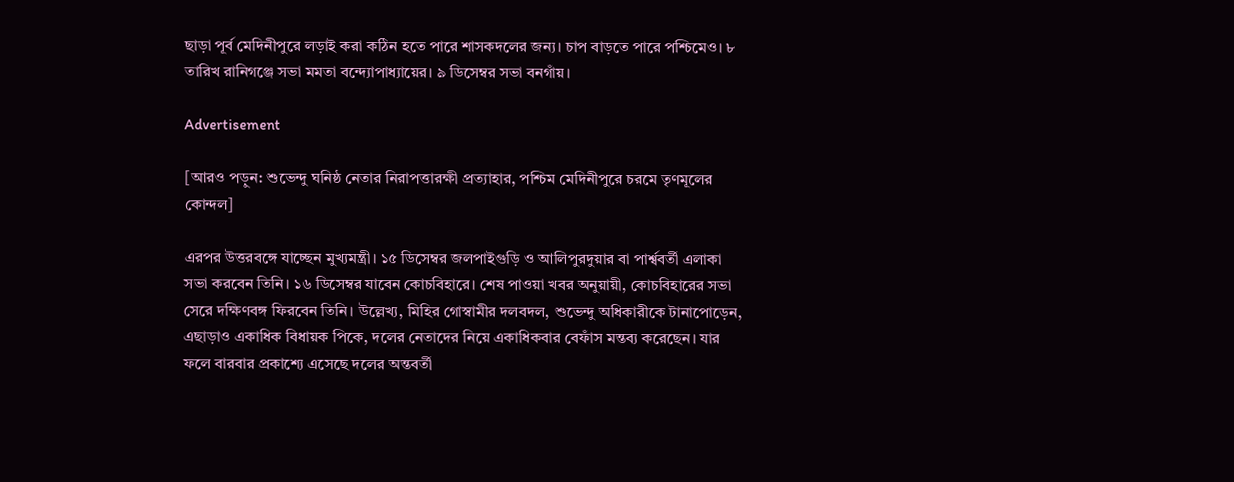ছাড়া পূর্ব মেদিনীপুরে লড়াই করা কঠিন হতে পারে শাসকদলের জন্য। চাপ বাড়তে পারে পশ্চিমেও। ৮ তারিখ রানিগঞ্জে সভা মমতা বন্দ্যোপাধ্যায়ের। ৯ ডিসেম্বর সভা বনগাঁয়।

Advertisement

[আরও পড়ুন: শুভেন্দু ঘনিষ্ঠ নেতার নিরাপত্তারক্ষী প্রত্যাহার, পশ্চিম মেদিনীপুরে চরমে তৃণমূলের কোন্দল]

এরপর উত্তরবঙ্গে যাচ্ছেন মুখ্যমন্ত্রী। ১৫ ডিসেম্বর জলপাইগুড়ি ও আলিপুরদুয়ার বা পার্শ্ববর্তী এলাকা সভা করবেন তিনি। ১৬ ডিসেম্বর যাবেন কোচবিহারে। শেষ পাওয়া খবর অনুয়ায়ী, কোচবিহারের সভা সেরে দক্ষিণবঙ্গ ফিরবেন তিনি। উল্লেখ্য, মিহির গোস্বামীর দলবদল, শুভেন্দু অধিকারীকে টানাপোড়েন, এছাড়াও একাধিক বিধায়ক পিকে, দলের নেতাদের নিয়ে একাধিকবার বেফাঁস মন্তব্য করেছেন। যার ফলে বারবার প্রকাশ্যে এসেছে দলের অন্তবর্তী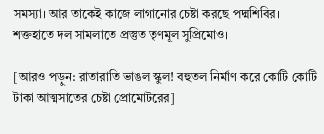সমস্যা। আর তাকেই কাজে লাগানোর চেষ্টা করছে পদ্মশিবির। শক্তহাতে দল সামলাতে প্রস্তুত তৃণমূল সুপ্রিমোও।

[আরও পড়ুন: রাতারাতি ভাঙল স্কুল! বহুতল নির্মাণ করে কোটি কোটি টাকা আত্মসাতের চেষ্টা প্রোমোটরের]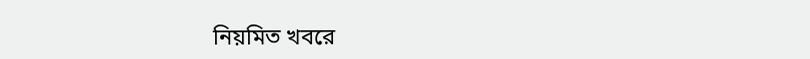নিয়মিত খবরে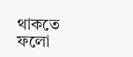থাকতে ফলো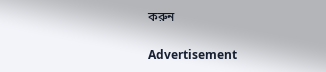করুন

Advertisement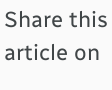Share this article on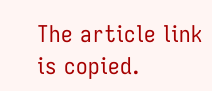The article link is copied.